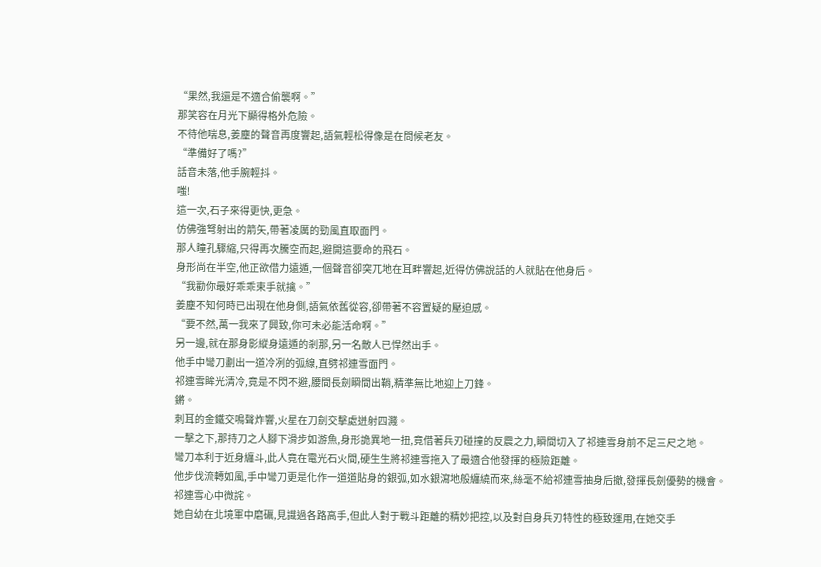“果然,我還是不適合偷襲啊。”
那笑容在月光下顯得格外危險。
不待他喘息,姜塵的聲音再度響起,語氣輕松得像是在問候老友。
“準備好了嗎?”
話音未落,他手腕輕抖。
嗤!
這一次,石子來得更快,更急。
仿佛強弩射出的箭矢,帶著凌厲的勁風直取面門。
那人瞳孔驟縮,只得再次騰空而起,避開這要命的飛石。
身形尚在半空,他正欲借力遠遁,一個聲音卻突兀地在耳畔響起,近得仿佛說話的人就貼在他身后。
“我勸你最好乖乖束手就擒。”
姜塵不知何時已出現在他身側,語氣依舊從容,卻帶著不容置疑的壓迫感。
“要不然,萬一我來了興致,你可未必能活命啊。”
另一邊,就在那身影縱身遠遁的剎那,另一名敵人已悍然出手。
他手中彎刀劃出一道冷冽的弧線,直劈祁連雪面門。
祁連雪眸光清冷,竟是不閃不避,腰間長劍瞬間出鞘,精準無比地迎上刀鋒。
鏘。
刺耳的金鐵交鳴聲炸響,火星在刀劍交擊處迸射四濺。
一擊之下,那持刀之人腳下滑步如游魚,身形詭異地一扭,竟借著兵刃碰撞的反震之力,瞬間切入了祁連雪身前不足三尺之地。
彎刀本利于近身纏斗,此人竟在電光石火間,硬生生將祁連雪拖入了最適合他發揮的極險距離。
他步伐流轉如風,手中彎刀更是化作一道道貼身的銀弧,如水銀瀉地般纏繞而來,絲毫不給祁連雪抽身后撤,發揮長劍優勢的機會。
祁連雪心中微詫。
她自幼在北境軍中磨礪,見識過各路高手,但此人對于戰斗距離的精妙把控,以及對自身兵刃特性的極致運用,在她交手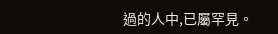過的人中,已屬罕見。